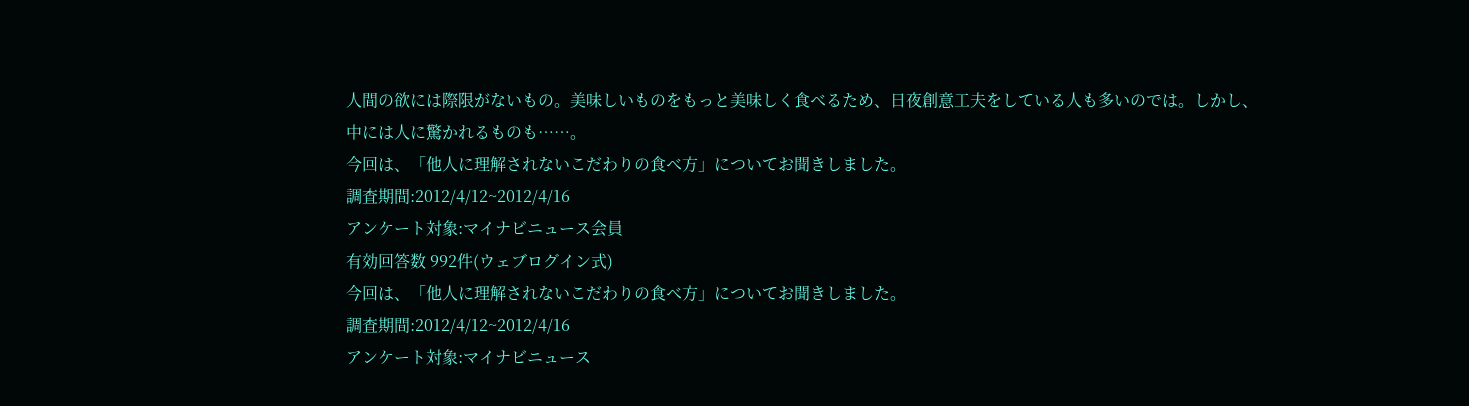人間の欲には際限がないもの。美味しいものをもっと美味しく食べるため、日夜創意工夫をしている人も多いのでは。しかし、中には人に驚かれるものも……。
今回は、「他人に理解されないこだわりの食べ方」についてお聞きしました。
調査期間:2012/4/12~2012/4/16
アンケート対象:マイナビニュース会員
有効回答数 992件(ウェブログイン式)
今回は、「他人に理解されないこだわりの食べ方」についてお聞きしました。
調査期間:2012/4/12~2012/4/16
アンケート対象:マイナビニュース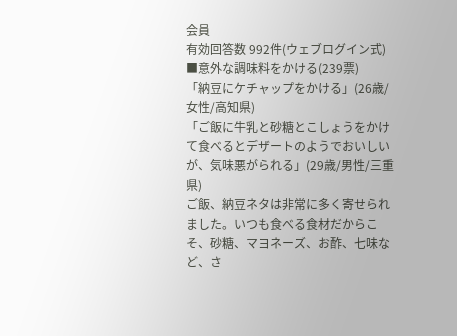会員
有効回答数 992件(ウェブログイン式)
■意外な調味料をかける(239票)
「納豆にケチャップをかける」(26歳/女性/高知県)
「ご飯に牛乳と砂糖とこしょうをかけて食べるとデザートのようでおいしいが、気味悪がられる」(29歳/男性/三重県)
ご飯、納豆ネタは非常に多く寄せられました。いつも食べる食材だからこそ、砂糖、マヨネーズ、お酢、七味など、さ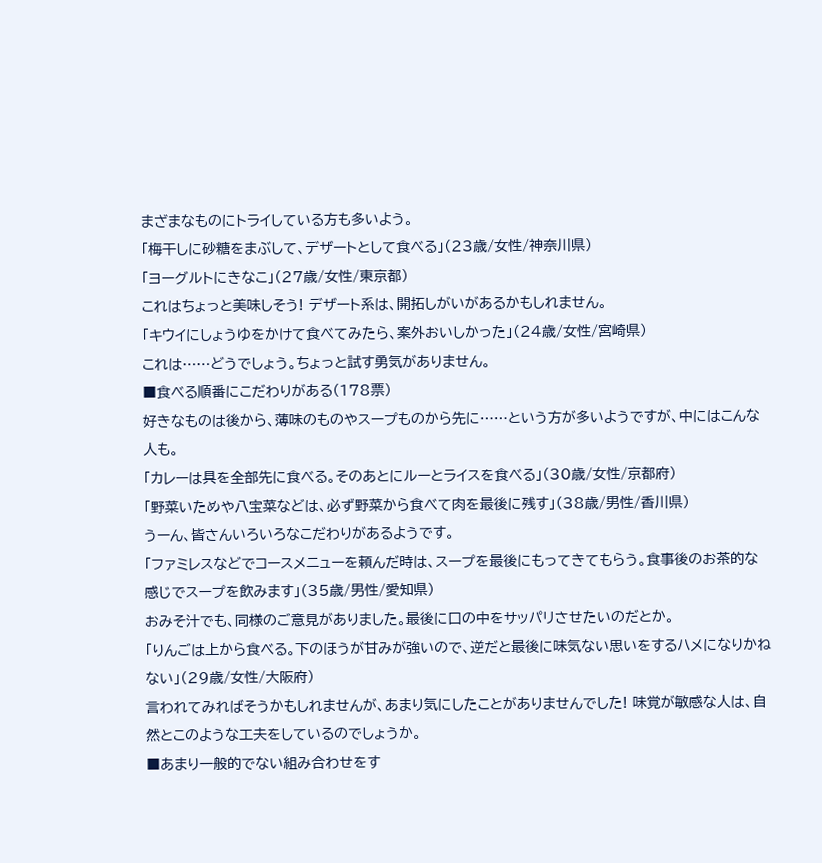まざまなものにトライしている方も多いよう。
「梅干しに砂糖をまぶして、デザートとして食べる」(23歳/女性/神奈川県)
「ヨーグルトにきなこ」(27歳/女性/東京都)
これはちょっと美味しそう! デザート系は、開拓しがいがあるかもしれません。
「キウイにしょうゆをかけて食べてみたら、案外おいしかった」(24歳/女性/宮崎県)
これは……どうでしょう。ちょっと試す勇気がありません。
■食べる順番にこだわりがある(178票)
好きなものは後から、薄味のものやスープものから先に……という方が多いようですが、中にはこんな人も。
「カレーは具を全部先に食べる。そのあとにルーとライスを食べる」(30歳/女性/京都府)
「野菜いためや八宝菜などは、必ず野菜から食べて肉を最後に残す」(38歳/男性/香川県)
うーん、皆さんいろいろなこだわりがあるようです。
「ファミレスなどでコースメニューを頼んだ時は、スープを最後にもってきてもらう。食事後のお茶的な感じでスープを飲みます」(35歳/男性/愛知県)
おみそ汁でも、同様のご意見がありました。最後に口の中をサッパリさせたいのだとか。
「りんごは上から食べる。下のほうが甘みが強いので、逆だと最後に味気ない思いをするハメになりかねない」(29歳/女性/大阪府)
言われてみればそうかもしれませんが、あまり気にしたことがありませんでした! 味覚が敏感な人は、自然とこのような工夫をしているのでしょうか。
■あまり一般的でない組み合わせをす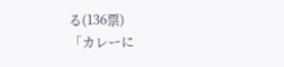る(136票)
「カレーに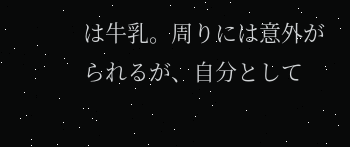は牛乳。周りには意外がられるが、自分として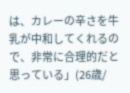は、カレーの辛さを牛乳が中和してくれるので、非常に合理的だと思っている」(26歳/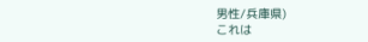男性/兵庫県)
これは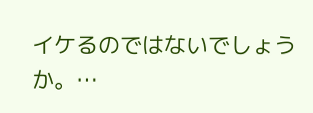イケるのではないでしょうか。…